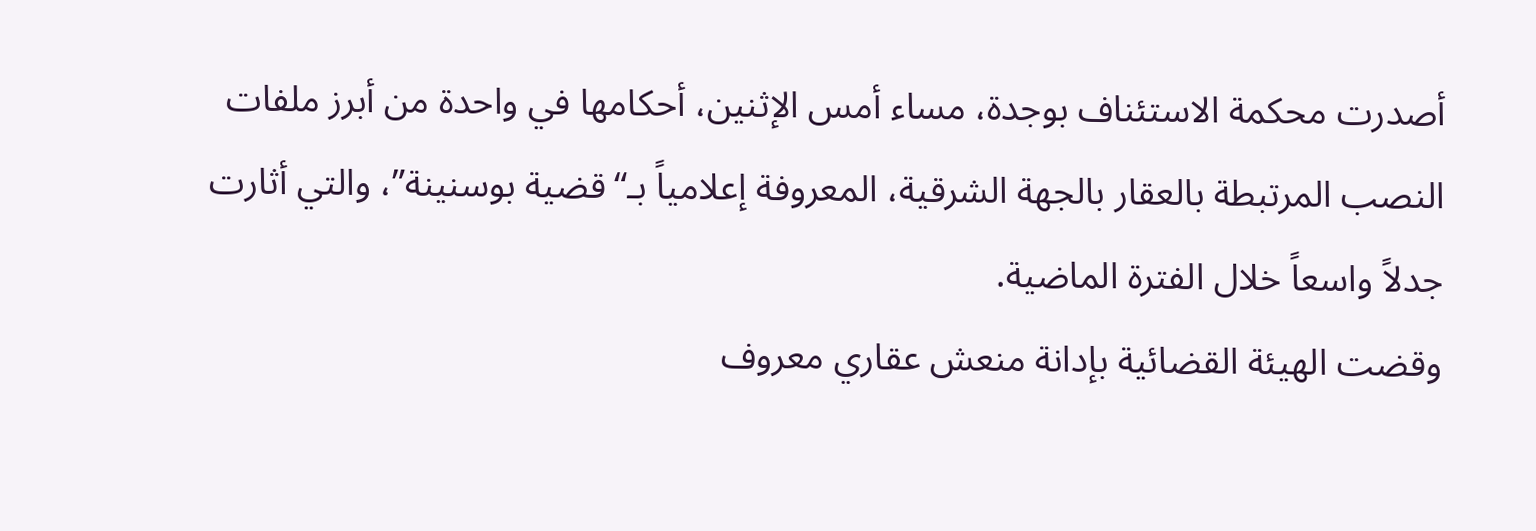أصدرت محكمة الاستئناف بوجدة، مساء أمس الإثنين، أحكامها في واحدة من أبرز ملفات النصب المرتبطة بالعقار بالجهة الشرقية، المعروفة إعلامياً بـ“قضية بوسنينة”، والتي أثارت جدلاً واسعاً خلال الفترة الماضية.
وقضت الهيئة القضائية بإدانة منعش عقاري معروف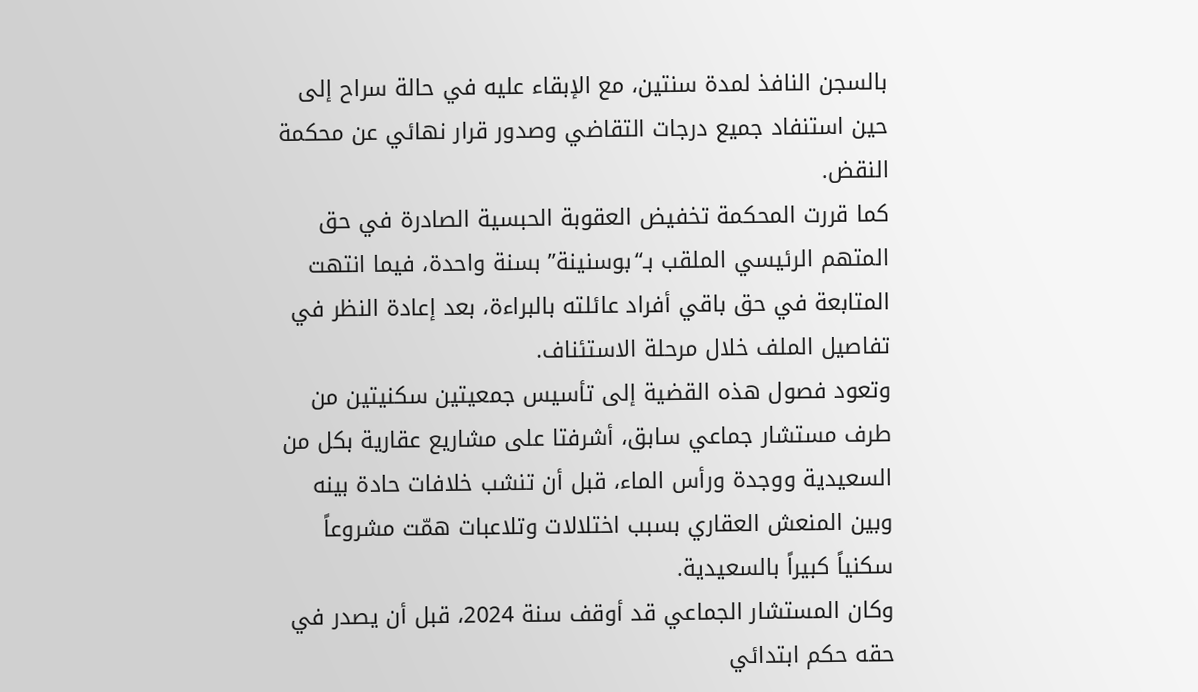بالسجن النافذ لمدة سنتين، مع الإبقاء عليه في حالة سراح إلى حين استنفاد جميع درجات التقاضي وصدور قرار نهائي عن محكمة النقض.
كما قررت المحكمة تخفيض العقوبة الحبسية الصادرة في حق المتهم الرئيسي الملقب بـ“بوسنينة” بسنة واحدة، فيما انتهت المتابعة في حق باقي أفراد عائلته بالبراءة، بعد إعادة النظر في تفاصيل الملف خلال مرحلة الاستئناف.
وتعود فصول هذه القضية إلى تأسيس جمعيتين سكنيتين من طرف مستشار جماعي سابق، أشرفتا على مشاريع عقارية بكل من السعيدية ووجدة ورأس الماء، قبل أن تنشب خلافات حادة بينه وبين المنعش العقاري بسبب اختلالات وتلاعبات همّت مشروعاً سكنياً كبيراً بالسعيدية.
وكان المستشار الجماعي قد أوقف سنة 2024، قبل أن يصدر في حقه حكم ابتدائي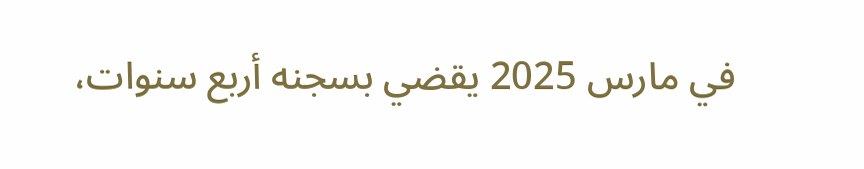في مارس 2025 يقضي بسجنه أربع سنوات،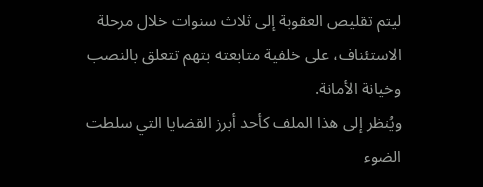ليتم تقليص العقوبة إلى ثلاث سنوات خلال مرحلة الاستئناف، على خلفية متابعته بتهم تتعلق بالنصب وخيانة الأمانة.
ويُنظر إلى هذا الملف كأحد أبرز القضايا التي سلطت الضوء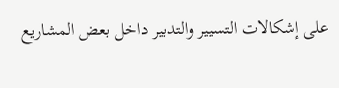على إشكالات التسيير والتدبير داخل بعض المشاريع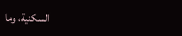السكنية، وما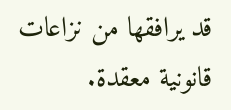قد يرافقها من نزاعات قانونية معقدة.